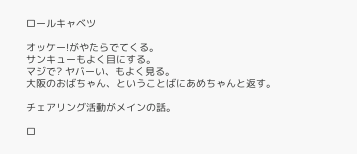ロールキャベツ

オッケー!がやたらでてくる。
サンキューもよく目にする。
マジで? ヤバーい、もよく見る。
大阪のおばちゃん、ということばにあめちゃんと返す。

チェアリング活動がメインの話。

ロ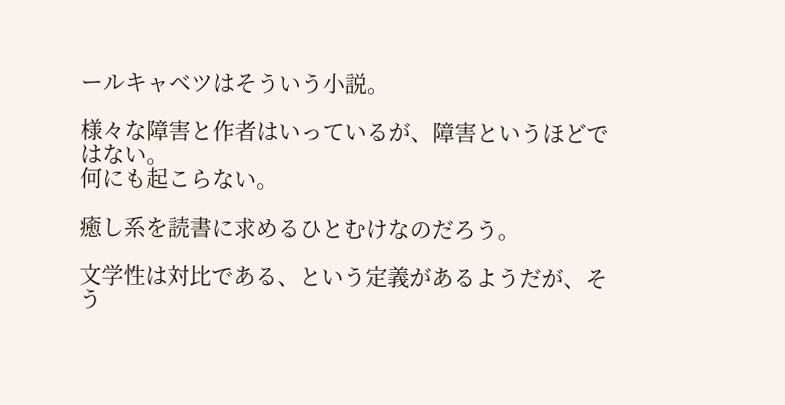ールキャベツはそういう小説。

様々な障害と作者はいっているが、障害というほどではない。
何にも起こらない。

癒し系を読書に求めるひとむけなのだろう。

文学性は対比である、という定義があるようだが、そう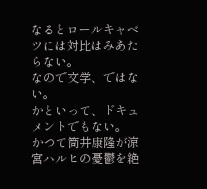なるとロールキャベツには対比はみあたらない。
なので文学、ではない。
かといって、ドキュメントでもない。
かつて筒井康隆が涼宮ハルヒの憂鬱を絶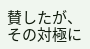賛したが、その対極に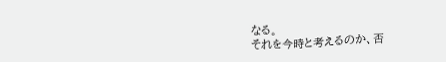なる。
それを今時と考えるのか、否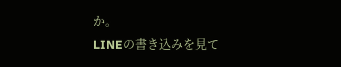か。
LINEの書き込みを見て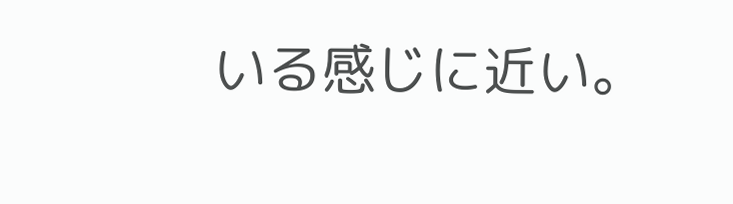いる感じに近い。